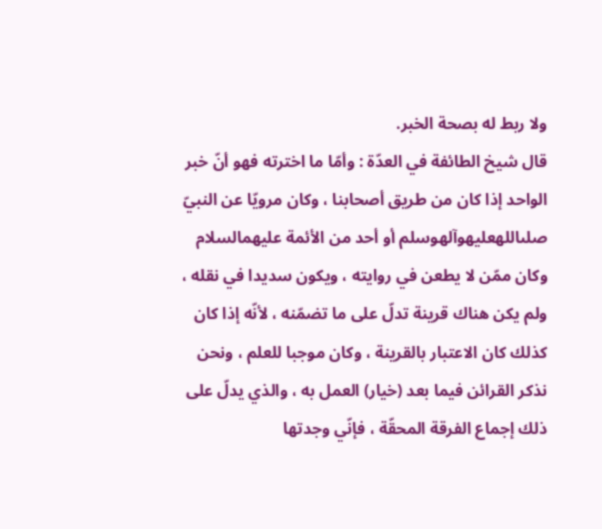ولا ربط له بصحة الخبر.
قال شيخ الطائفة في العدّة : وأمّا ما اخترته فهو أنّ خبر الواحد إذا كان من طريق أصحابنا ، وكان مرويّا عن النبيّ صلىاللهعليهوآلهوسلم أو أحد من الأئمة عليهمالسلام وكان ممّن لا يطعن في روايته ، ويكون سديدا في نقله ، ولم يكن هناك قرينة تدلّ على ما تضمّنه ، لأنّه إذا كان كذلك كان الاعتبار بالقرينة ، وكان موجبا للعلم ، ونحن نذكر القرائن فيما بعد (خيار) العمل به ، والذي يدلّ على ذلك إجماع الفرقة المحقّة ، فإنّي وجدتها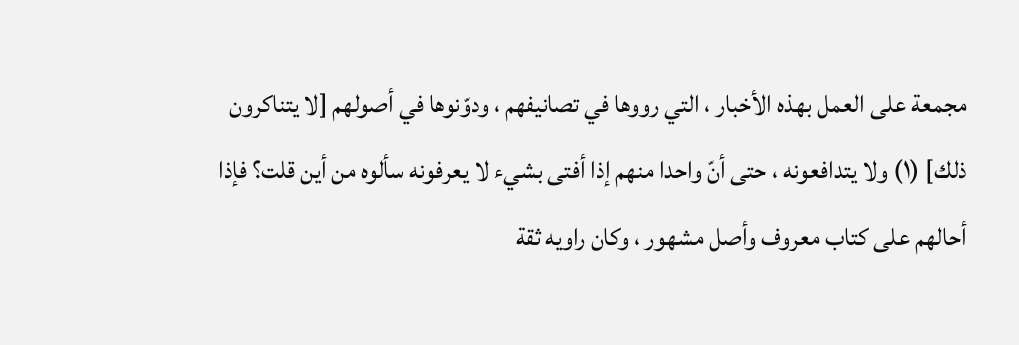مجمعة على العمل بهذه الأخبار ، التي رووها في تصانيفهم ، ودوّنوها في أصولهم [لا يتناكرون ذلك] (١) ولا يتدافعونه ، حتى أنّ واحدا منهم إذا أفتى بشيء لا يعرفونه سألوه من أين قلت؟ فإذا أحالهم على كتاب معروف وأصل مشهور ، وكان راويه ثقة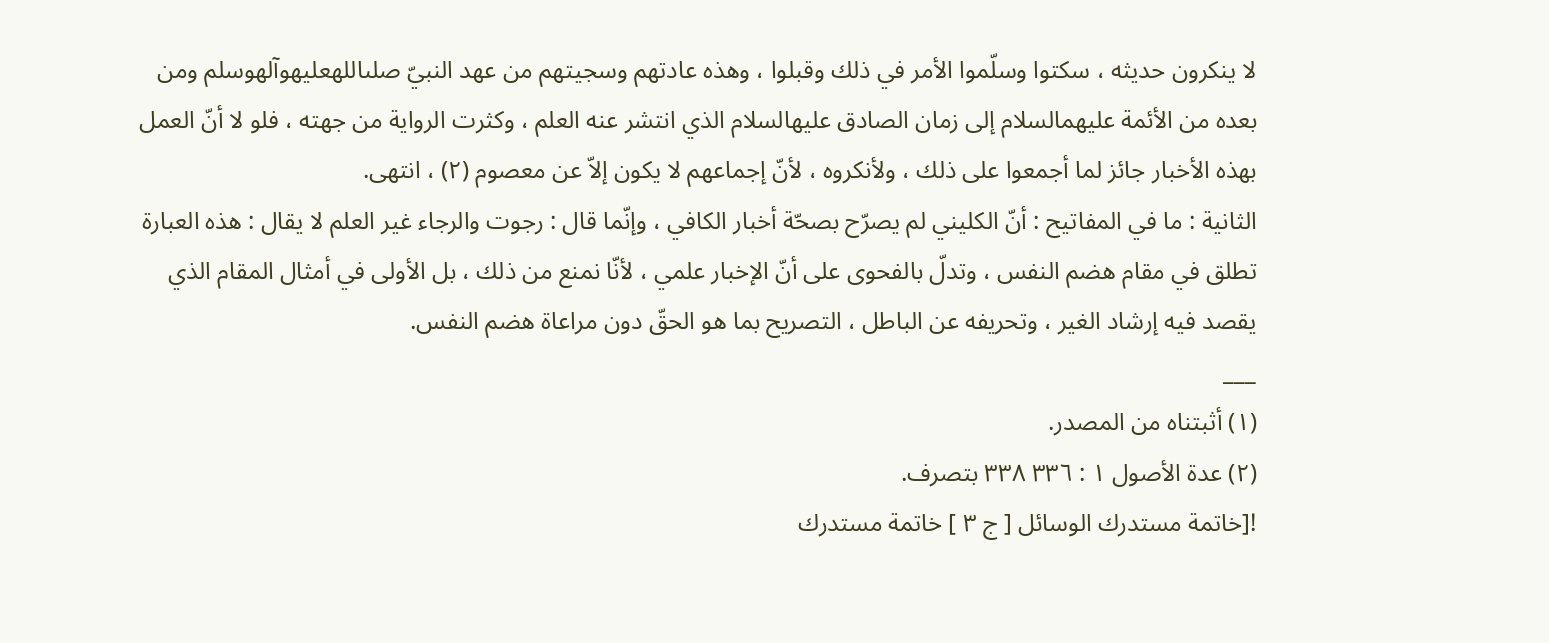لا ينكرون حديثه ، سكتوا وسلّموا الأمر في ذلك وقبلوا ، وهذه عادتهم وسجيتهم من عهد النبيّ صلىاللهعليهوآلهوسلم ومن بعده من الأئمة عليهمالسلام إلى زمان الصادق عليهالسلام الذي انتشر عنه العلم ، وكثرت الرواية من جهته ، فلو لا أنّ العمل بهذه الأخبار جائز لما أجمعوا على ذلك ، ولأنكروه ، لأنّ إجماعهم لا يكون إلاّ عن معصوم (٢) ، انتهى.
الثانية : ما في المفاتيح : أنّ الكليني لم يصرّح بصحّة أخبار الكافي ، وإنّما قال : رجوت والرجاء غير العلم لا يقال : هذه العبارة تطلق في مقام هضم النفس ، وتدلّ بالفحوى على أنّ الإخبار علمي ، لأنّا نمنع من ذلك ، بل الأولى في أمثال المقام الذي يقصد فيه إرشاد الغير ، وتحريفه عن الباطل ، التصريح بما هو الحقّ دون مراعاة هضم النفس.
___
(١) أثبتناه من المصدر.
(٢) عدة الأصول ١ : ٣٣٦ ٣٣٨ بتصرف.
![خاتمة مستدرك الوسائل [ ج ٣ ] خاتمة مستدرك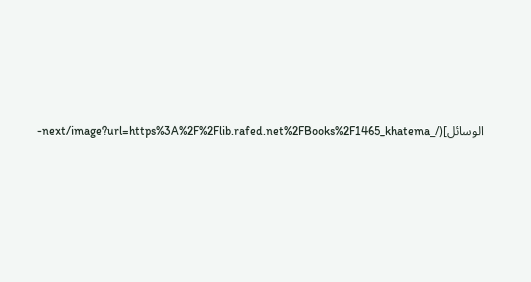الوسائل](/_next/image?url=https%3A%2F%2Flib.rafed.net%2FBooks%2F1465_khatema-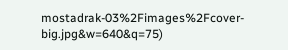mostadrak-03%2Fimages%2Fcover-big.jpg&w=640&q=75)